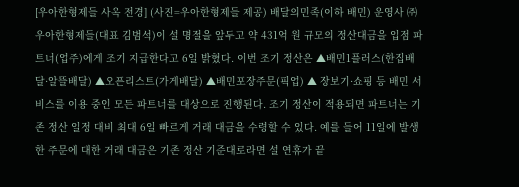[우아한형제들 사옥 전경] (사진=우아한형제들 제공) 배달의민족(이하 배민) 운영사 ㈜우아한형제들(대표 김범석)이 설 명절을 앞두고 약 431억 원 규모의 정산대금을 입점 파트너(업주)에게 조기 지급한다고 6일 밝혔다. 이번 조기 정산은 ▲배민1플러스(한집배달·알뜰배달) ▲오픈리스트(가게배달) ▲배민포장주문(픽업) ▲ 장보기·쇼핑 등 배민 서비스를 이용 중인 모든 파트너를 대상으로 진행된다. 조기 정산이 적용되면 파트너는 기존 정산 일정 대비 최대 6일 빠르게 거래 대금을 수령할 수 있다. 예를 들어 11일에 발생한 주문에 대한 거래 대금은 기존 정산 기준대로라면 설 연휴가 끝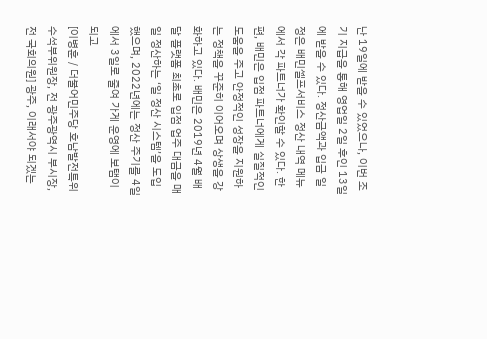난 19일에 받을 수 있었으나, 이번 조기 지급을 통해 영업일 2일 후인 13일에 받을 수 있다. 정산금액과 입금 일정은 배민셀프서비스 정산 내역 메뉴에서 각 파트너가 확인할 수 있다. 한편, 배민은 입점 파트너에게 실질적인 도움을 주고 안정적인 성장을 지원하는 정책을 꾸준히 이어오며 상생을 강화하고 있다. 배민은 2019년 4월 배달 플랫폼 최초로 입점 업주 대금을 매일 정산하는 ‘일 정산 시스템’을 도입했으며, 2022년에는 정산 주기를 4일에서 3일로 줄여 가게 운영에 보탬이 되고
[이병훈 / 더불어민주당 호남발전특위 수석부위원장, 전 광주광역시 부시장, 전 국회의원] 광주, 이래서야 되겠는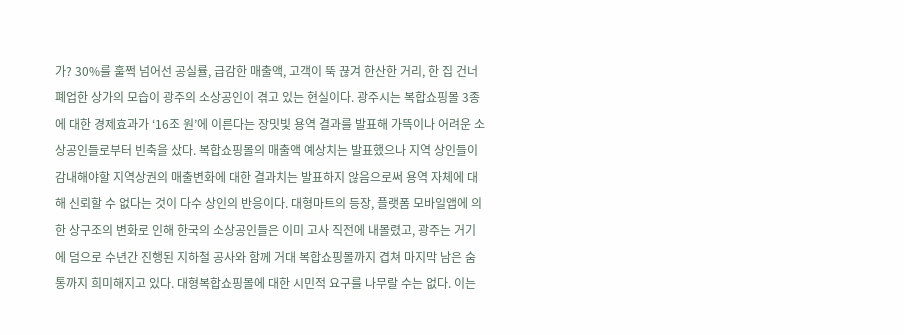가? 30%를 훌쩍 넘어선 공실률, 급감한 매출액, 고객이 뚝 끊겨 한산한 거리, 한 집 건너 폐업한 상가의 모습이 광주의 소상공인이 겪고 있는 현실이다. 광주시는 복합쇼핑몰 3종에 대한 경제효과가 ‘16조 원’에 이른다는 장밋빛 용역 결과를 발표해 가뜩이나 어려운 소상공인들로부터 빈축을 샀다. 복합쇼핑몰의 매출액 예상치는 발표했으나 지역 상인들이 감내해야할 지역상권의 매출변화에 대한 결과치는 발표하지 않음으로써 용역 자체에 대해 신뢰할 수 없다는 것이 다수 상인의 반응이다. 대형마트의 등장, 플랫폼 모바일앱에 의한 상구조의 변화로 인해 한국의 소상공인들은 이미 고사 직전에 내몰렸고, 광주는 거기에 덤으로 수년간 진행된 지하철 공사와 함께 거대 복합쇼핑몰까지 겹쳐 마지막 남은 숨통까지 희미해지고 있다. 대형복합쇼핑몰에 대한 시민적 요구를 나무랄 수는 없다. 이는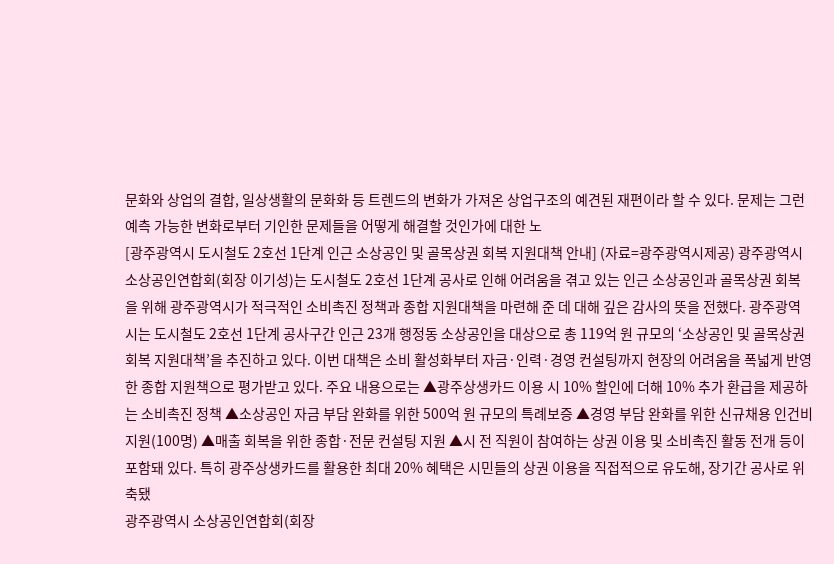문화와 상업의 결합, 일상생활의 문화화 등 트렌드의 변화가 가져온 상업구조의 예견된 재편이라 할 수 있다. 문제는 그런 예측 가능한 변화로부터 기인한 문제들을 어떻게 해결할 것인가에 대한 노
[광주광역시 도시철도 2호선 1단계 인근 소상공인 및 골목상권 회복 지원대책 안내] (자료=광주광역시제공) 광주광역시소상공인연합회(회장 이기성)는 도시철도 2호선 1단계 공사로 인해 어려움을 겪고 있는 인근 소상공인과 골목상권 회복을 위해 광주광역시가 적극적인 소비촉진 정책과 종합 지원대책을 마련해 준 데 대해 깊은 감사의 뜻을 전했다. 광주광역시는 도시철도 2호선 1단계 공사구간 인근 23개 행정동 소상공인을 대상으로 총 119억 원 규모의 ‘소상공인 및 골목상권 회복 지원대책’을 추진하고 있다. 이번 대책은 소비 활성화부터 자금·인력·경영 컨설팅까지 현장의 어려움을 폭넓게 반영한 종합 지원책으로 평가받고 있다. 주요 내용으로는 ▲광주상생카드 이용 시 10% 할인에 더해 10% 추가 환급을 제공하는 소비촉진 정책 ▲소상공인 자금 부담 완화를 위한 500억 원 규모의 특례보증 ▲경영 부담 완화를 위한 신규채용 인건비 지원(100명) ▲매출 회복을 위한 종합·전문 컨설팅 지원 ▲시 전 직원이 참여하는 상권 이용 및 소비촉진 활동 전개 등이 포함돼 있다. 특히 광주상생카드를 활용한 최대 20% 혜택은 시민들의 상권 이용을 직접적으로 유도해, 장기간 공사로 위축됐
광주광역시 소상공인연합회(회장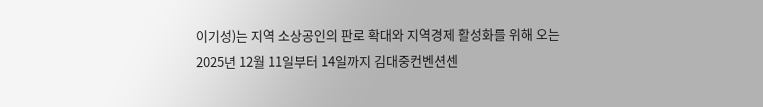이기성)는 지역 소상공인의 판로 확대와 지역경제 활성화를 위해 오는 2025년 12월 11일부터 14일까지 김대중컨벤션센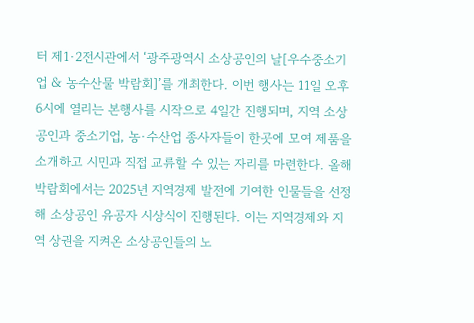터 제1·2전시관에서 ‘광주광역시 소상공인의 날[우수중소기업 & 농수산물 박람회]’를 개최한다. 이번 행사는 11일 오후 6시에 열리는 본행사를 시작으로 4일간 진행되며, 지역 소상공인과 중소기업, 농·수산업 종사자들이 한곳에 모여 제품을 소개하고 시민과 직접 교류할 수 있는 자리를 마련한다. 올해 박람회에서는 2025년 지역경제 발전에 기여한 인물들을 선정해 소상공인 유공자 시상식이 진행된다. 이는 지역경제와 지역 상권을 지켜온 소상공인들의 노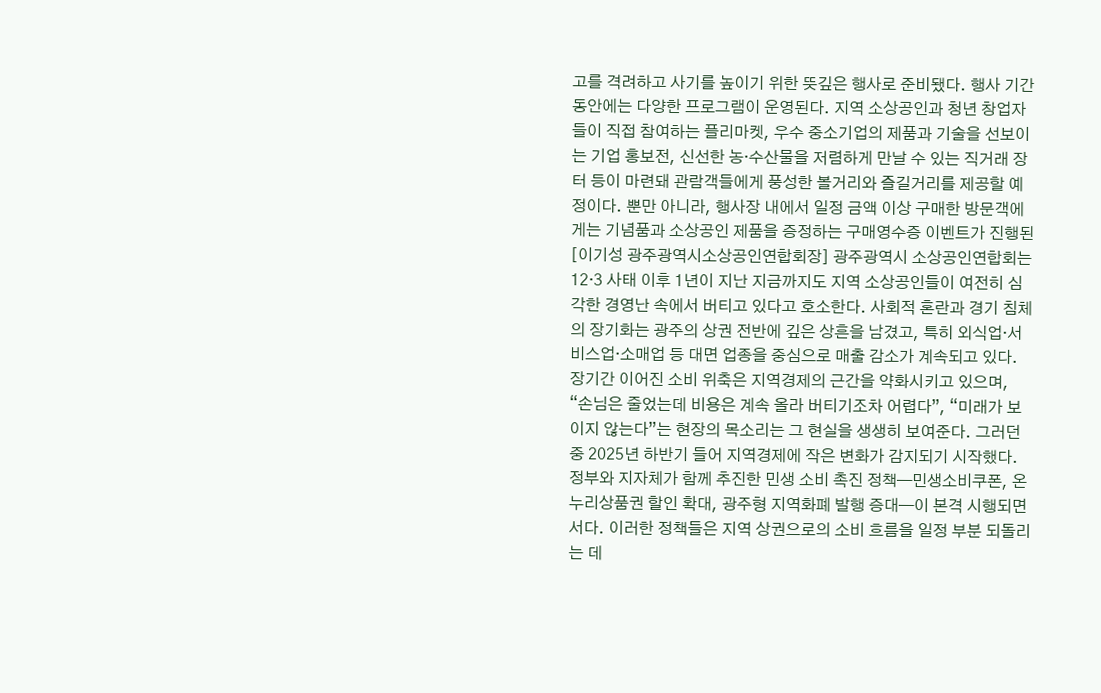고를 격려하고 사기를 높이기 위한 뜻깊은 행사로 준비됐다. 행사 기간 동안에는 다양한 프로그램이 운영된다. 지역 소상공인과 청년 창업자들이 직접 참여하는 플리마켓, 우수 중소기업의 제품과 기술을 선보이는 기업 홍보전, 신선한 농·수산물을 저렴하게 만날 수 있는 직거래 장터 등이 마련돼 관람객들에게 풍성한 볼거리와 즐길거리를 제공할 예정이다. 뿐만 아니라, 행사장 내에서 일정 금액 이상 구매한 방문객에게는 기념품과 소상공인 제품을 증정하는 구매영수증 이벤트가 진행된
[이기성 광주광역시소상공인연합회장] 광주광역시 소상공인연합회는 12·3 사태 이후 1년이 지난 지금까지도 지역 소상공인들이 여전히 심각한 경영난 속에서 버티고 있다고 호소한다. 사회적 혼란과 경기 침체의 장기화는 광주의 상권 전반에 깊은 상흔을 남겼고, 특히 외식업·서비스업·소매업 등 대면 업종을 중심으로 매출 감소가 계속되고 있다. 장기간 이어진 소비 위축은 지역경제의 근간을 약화시키고 있으며, “손님은 줄었는데 비용은 계속 올라 버티기조차 어렵다”, “미래가 보이지 않는다”는 현장의 목소리는 그 현실을 생생히 보여준다. 그러던 중 2025년 하반기 들어 지역경제에 작은 변화가 감지되기 시작했다. 정부와 지자체가 함께 추진한 민생 소비 촉진 정책—민생소비쿠폰, 온누리상품권 할인 확대, 광주형 지역화폐 발행 증대—이 본격 시행되면서다. 이러한 정책들은 지역 상권으로의 소비 흐름을 일정 부분 되돌리는 데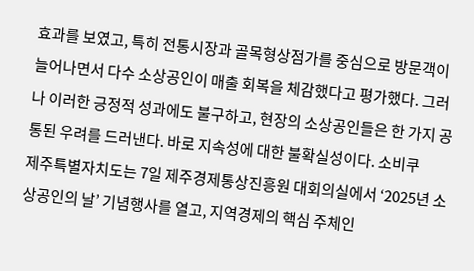효과를 보였고, 특히 전통시장과 골목형상점가를 중심으로 방문객이 늘어나면서 다수 소상공인이 매출 회복을 체감했다고 평가했다. 그러나 이러한 긍정적 성과에도 불구하고, 현장의 소상공인들은 한 가지 공통된 우려를 드러낸다. 바로 지속성에 대한 불확실성이다. 소비쿠
제주특별자치도는 7일 제주경제통상진흥원 대회의실에서 ‘2025년 소상공인의 날’ 기념행사를 열고, 지역경제의 핵심 주체인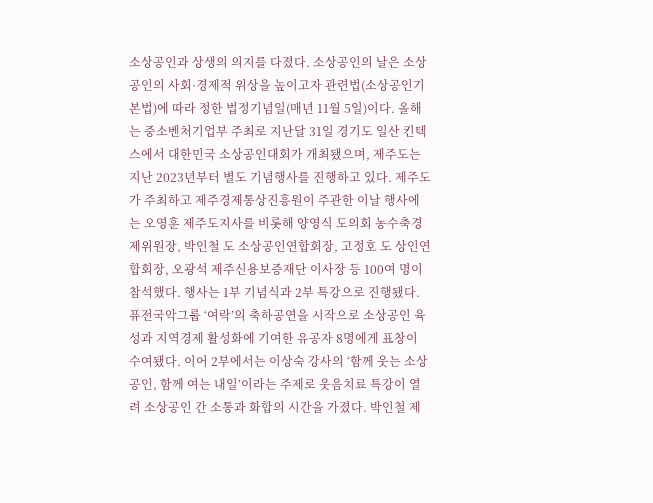소상공인과 상생의 의지를 다졌다. 소상공인의 날은 소상공인의 사회·경제적 위상을 높이고자 관련법(소상공인기본법)에 따라 정한 법정기념일(매년 11월 5일)이다. 올해는 중소벤처기업부 주최로 지난달 31일 경기도 일산 킨텍스에서 대한민국 소상공인대회가 개최됐으며, 제주도는 지난 2023년부터 별도 기념행사를 진행하고 있다. 제주도가 주최하고 제주경제통상진흥원이 주관한 이날 행사에는 오영훈 제주도지사를 비롯해 양영식 도의회 농수축경제위원장, 박인철 도 소상공인연합회장, 고정호 도 상인연합회장, 오광석 제주신용보증재단 이사장 등 100여 명이 참석했다. 행사는 1부 기념식과 2부 특강으로 진행됐다. 퓨전국악그룹 ‘여락’의 축하공연을 시작으로 소상공인 육성과 지역경제 활성화에 기여한 유공자 8명에게 표창이 수여됐다. 이어 2부에서는 이상숙 강사의 ‘함께 웃는 소상공인, 함께 여는 내일’이라는 주제로 웃음치료 특강이 열려 소상공인 간 소통과 화합의 시간을 가졌다. 박인철 제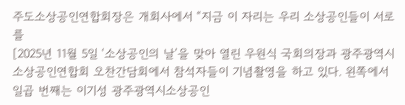주도소상공인연합회장은 개회사에서 “지금 이 자리는 우리 소상공인들이 서로를
[2025년 11월 5일 ‘소상공인의 날’을 맞아 열린 우원식 국회의장과 광주광역시소상공인연합회 오찬간담회에서 참석자들이 기념촬영을 하고 있다. 왼쪽에서 일곱 번째는 이기성 광주광역시소상공인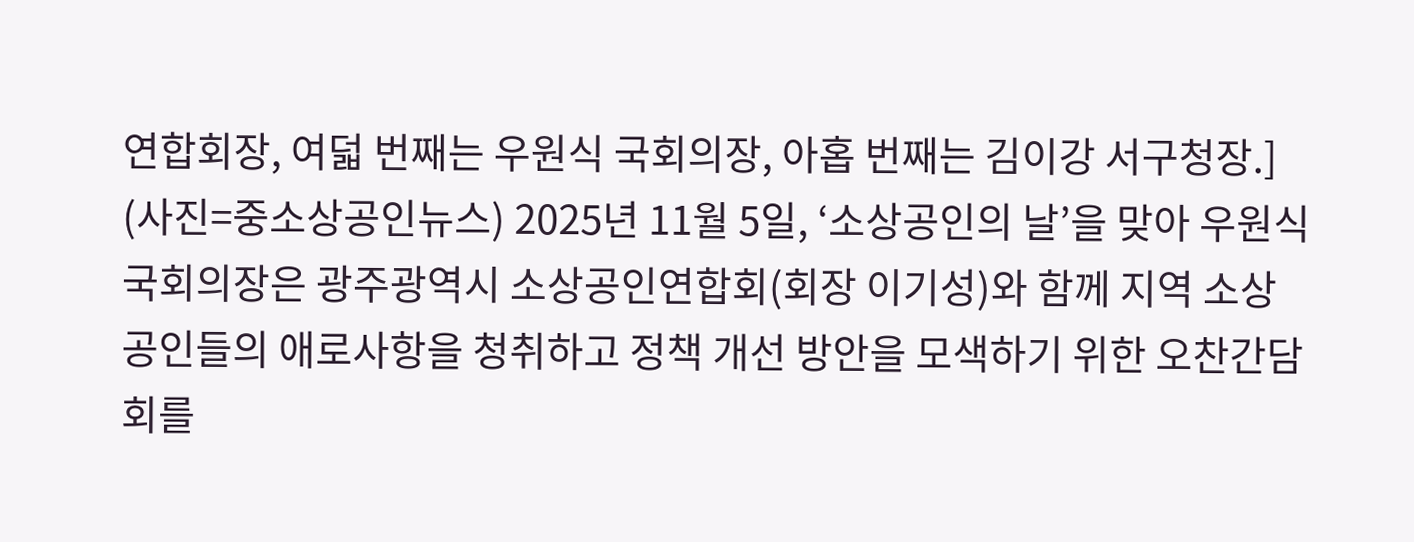연합회장, 여덟 번째는 우원식 국회의장, 아홉 번째는 김이강 서구청장.] (사진=중소상공인뉴스) 2025년 11월 5일, ‘소상공인의 날’을 맞아 우원식 국회의장은 광주광역시 소상공인연합회(회장 이기성)와 함께 지역 소상공인들의 애로사항을 청취하고 정책 개선 방안을 모색하기 위한 오찬간담회를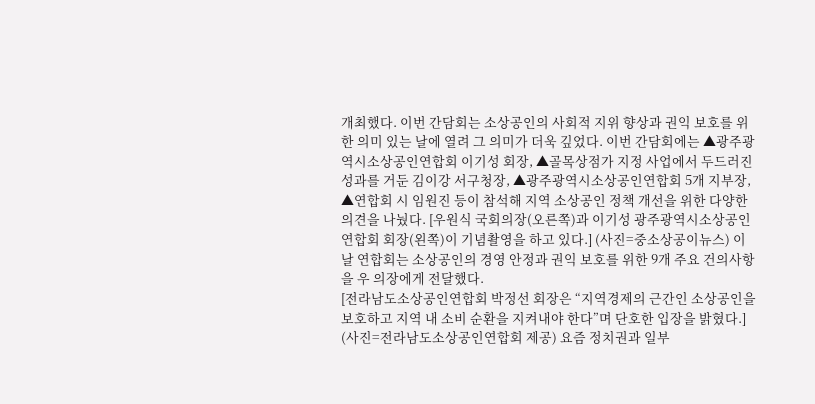개최했다. 이번 간담회는 소상공인의 사회적 지위 향상과 권익 보호를 위한 의미 있는 날에 열려 그 의미가 더욱 깊었다. 이번 간담회에는 ▲광주광역시소상공인연합회 이기성 회장, ▲골목상점가 지정 사업에서 두드러진 성과를 거둔 김이강 서구청장, ▲광주광역시소상공인연합회 5개 지부장, ▲연합회 시 임원진 등이 참석해 지역 소상공인 정책 개선을 위한 다양한 의견을 나눴다. [우원식 국회의장(오른쪽)과 이기성 광주광역시소상공인연합회 회장(왼쪽)이 기념촬영을 하고 있다.] (사진=중소상공이뉴스) 이날 연합회는 소상공인의 경영 안정과 권익 보호를 위한 9개 주요 건의사항을 우 의장에게 전달했다.
[전라남도소상공인연합회 박정선 회장은 “지역경제의 근간인 소상공인을 보호하고 지역 내 소비 순환을 지켜내야 한다”며 단호한 입장을 밝혔다.] (사진=전라남도소상공인연합회 제공) 요즘 정치권과 일부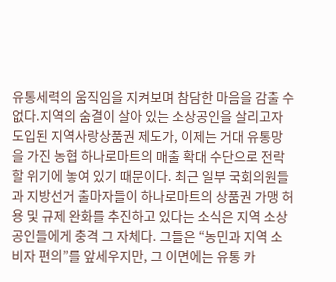유통세력의 움직임을 지켜보며 참담한 마음을 감출 수 없다.지역의 숨결이 살아 있는 소상공인을 살리고자 도입된 지역사랑상품권 제도가, 이제는 거대 유통망을 가진 농협 하나로마트의 매출 확대 수단으로 전락할 위기에 놓여 있기 때문이다. 최근 일부 국회의원들과 지방선거 출마자들이 하나로마트의 상품권 가맹 허용 및 규제 완화를 추진하고 있다는 소식은 지역 소상공인들에게 충격 그 자체다. 그들은 “농민과 지역 소비자 편의”를 앞세우지만, 그 이면에는 유통 카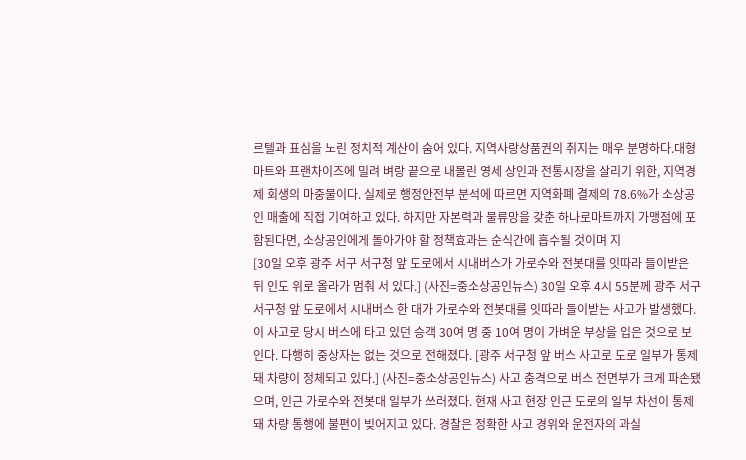르텔과 표심을 노린 정치적 계산이 숨어 있다. 지역사랑상품권의 취지는 매우 분명하다.대형마트와 프랜차이즈에 밀려 벼랑 끝으로 내몰린 영세 상인과 전통시장을 살리기 위한, 지역경제 회생의 마중물이다. 실제로 행정안전부 분석에 따르면 지역화폐 결제의 78.6%가 소상공인 매출에 직접 기여하고 있다. 하지만 자본력과 물류망을 갖춘 하나로마트까지 가맹점에 포함된다면, 소상공인에게 돌아가야 할 정책효과는 순식간에 흡수될 것이며 지
[30일 오후 광주 서구 서구청 앞 도로에서 시내버스가 가로수와 전봇대를 잇따라 들이받은 뒤 인도 위로 올라가 멈춰 서 있다.] (사진=중소상공인뉴스) 30일 오후 4시 55분께 광주 서구 서구청 앞 도로에서 시내버스 한 대가 가로수와 전봇대를 잇따라 들이받는 사고가 발생했다. 이 사고로 당시 버스에 타고 있던 승객 30여 명 중 10여 명이 가벼운 부상을 입은 것으로 보인다. 다행히 중상자는 없는 것으로 전해졌다. [광주 서구청 앞 버스 사고로 도로 일부가 통제돼 차량이 정체되고 있다.] (사진=중소상공인뉴스) 사고 충격으로 버스 전면부가 크게 파손됐으며, 인근 가로수와 전봇대 일부가 쓰러졌다. 현재 사고 현장 인근 도로의 일부 차선이 통제돼 차량 통행에 불편이 빚어지고 있다. 경찰은 정확한 사고 경위와 운전자의 과실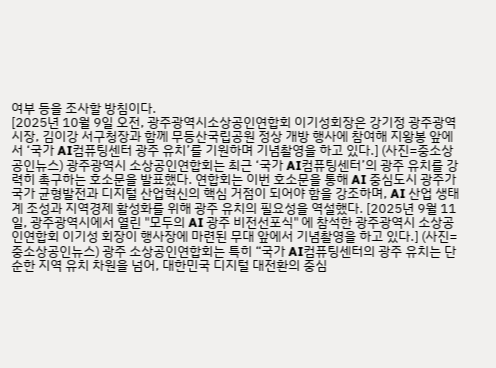여부 등을 조사할 방침이다.
[2025년 10월 9일 오전, 광주광역시소상공인연합회 이기성회장은 강기정 광주광역시장, 김이강 서구청장과 함께 무등산국립공원 정상 개방 행사에 참여해 지왕봉 앞에서 ‘국가 AI컴퓨팅센터 광주 유치’를 기원하며 기념촬영을 하고 있다.] (사진=중소상공인뉴스) 광주광역시 소상공인연합회는 최근 ‘국가 AI컴퓨팅센터’의 광주 유치를 강력히 촉구하는 호소문을 발표했다. 연합회는 이번 호소문을 통해 AI 중심도시 광주가 국가 균형발전과 디지털 산업혁신의 핵심 거점이 되어야 함을 강조하며, AI 산업 생태계 조성과 지역경제 활성화를 위해 광주 유치의 필요성을 역설했다. [2025년 9월 11일, 광주광역시에서 열린 "모두의 AI 광주 비전선포식" 에 참석한 광주광역시 소상공인연합회 이기성 회장이 행사장에 마련된 무대 앞에서 기념촬영을 하고 있다.] (사진=중소상공인뉴스) 광주 소상공인연합회는 특히 “국가 AI컴퓨팅센터의 광주 유치는 단순한 지역 유치 차원을 넘어, 대한민국 디지털 대전환의 중심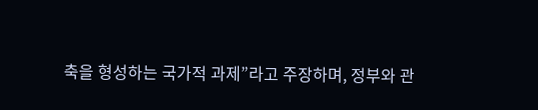축을 형성하는 국가적 과제”라고 주장하며, 정부와 관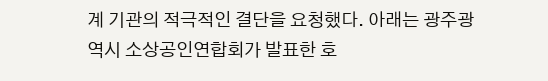계 기관의 적극적인 결단을 요청했다. 아래는 광주광역시 소상공인연합회가 발표한 호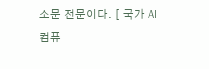소문 전문이다. [ 국가 AI컴퓨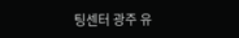팅센터 광주 유